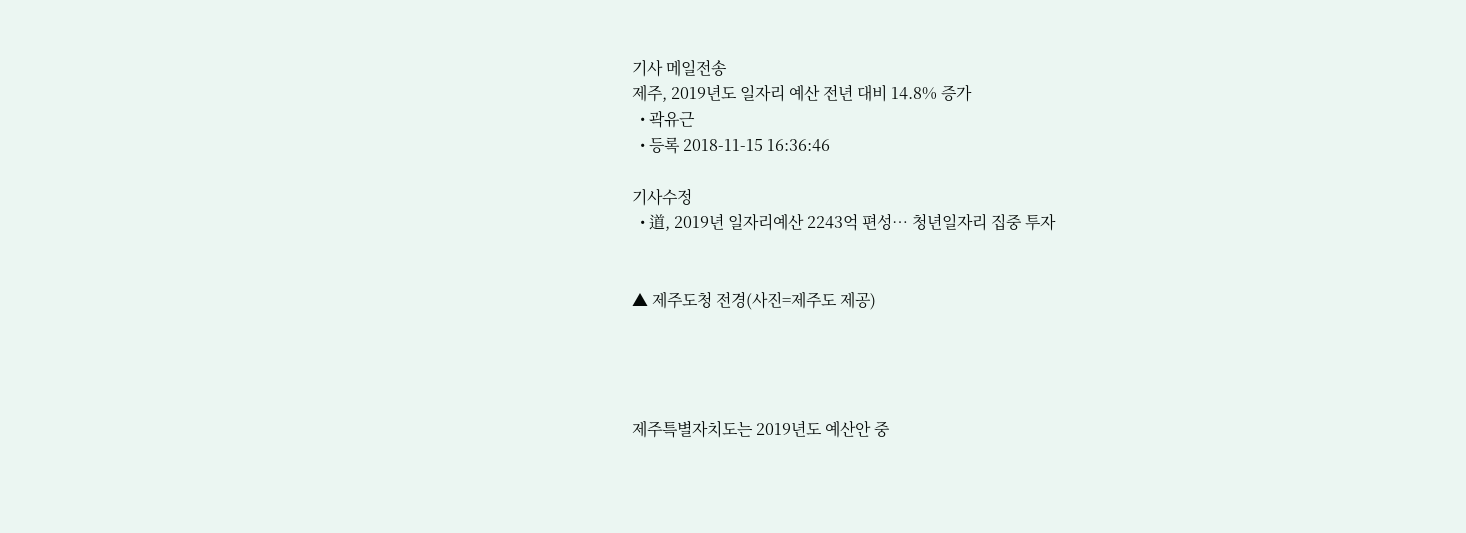기사 메일전송
제주, 2019년도 일자리 예산 전년 대비 14.8% 증가
  • 곽유근
  • 등록 2018-11-15 16:36:46

기사수정
  • 道, 2019년 일자리예산 2243억 편성… 청년일자리 집중 투자


▲ 제주도청 전경(사진=제주도 제공)




제주특별자치도는 2019년도 예산안 중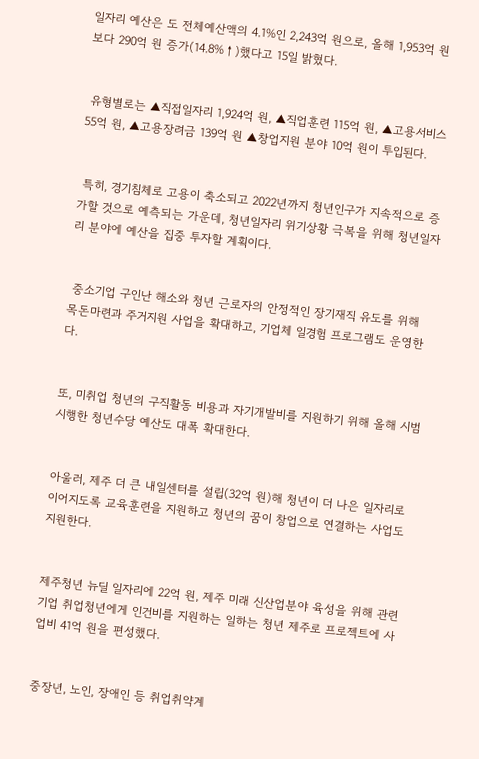일자리 예산은 도 전체예산액의 4.1%인 2,243억 원으로, 올해 1,953억 원보다 290억 원 증가(14.8%↑)했다고 15일 밝혔다.


 유형별로는 ▲직접일자리 1,924억 원, ▲직업훈련 115억 원, ▲고용서비스 55억 원, ▲고용장려금 139억 원 ▲창업지원 분야 10억 원이 투입된다.


 특히, 경기침체로 고용이 축소되고 2022년까지 청년인구가 지속적으로 증가할 것으로 예측되는 가운데, 청년일자리 위기상황 극복을 위해 청년일자리 분야에 예산을 집중 투자할 계획이다.


 중소기업 구인난 해소와 청년 근로자의 안정적인 장기재직 유도를 위해 목돈마련과 주거지원 사업을 확대하고, 기업체 일경험 프로그램도 운영한다.


또, 미취업 청년의 구직활동 비용과 자기개발비를 지원하기 위해 올해 시범 시행한 청년수당 예산도 대폭 확대한다.


아울러, 제주 더 큰 내일센터를 설립(32억 원)해 청년이 더 나은 일자리로 이어지도록 교육훈련을 지원하고 청년의 꿈이 창업으로 연결하는 사업도 지원한다.


제주청년 뉴딜 일자리에 22억 원, 제주 미래 신산업분야 육성을 위해 관련기업 취업청년에게 인건비를 지원하는 일하는 청년 제주로 프로젝트에 사업비 41억 원을 편성했다.


중장년, 노인, 장애인 등 취업취약계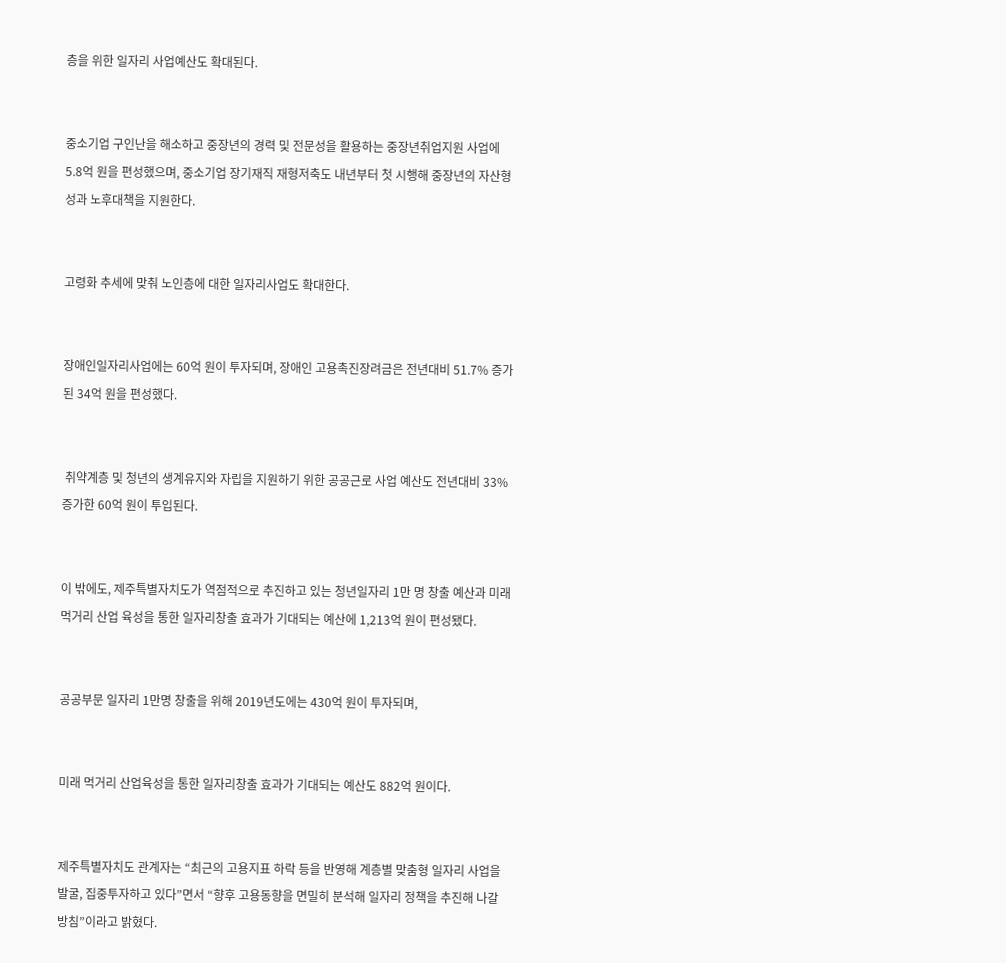층을 위한 일자리 사업예산도 확대된다.


중소기업 구인난을 해소하고 중장년의 경력 및 전문성을 활용하는 중장년취업지원 사업에 5.8억 원을 편성했으며, 중소기업 장기재직 재형저축도 내년부터 첫 시행해 중장년의 자산형성과 노후대책을 지원한다.


고령화 추세에 맞춰 노인층에 대한 일자리사업도 확대한다.


장애인일자리사업에는 60억 원이 투자되며, 장애인 고용촉진장려금은 전년대비 51.7% 증가된 34억 원을 편성했다.


 취약계층 및 청년의 생계유지와 자립을 지원하기 위한 공공근로 사업 예산도 전년대비 33% 증가한 60억 원이 투입된다.


이 밖에도, 제주특별자치도가 역점적으로 추진하고 있는 청년일자리 1만 명 창출 예산과 미래 먹거리 산업 육성을 통한 일자리창출 효과가 기대되는 예산에 1,213억 원이 편성됐다.


공공부문 일자리 1만명 창출을 위해 2019년도에는 430억 원이 투자되며,


미래 먹거리 산업육성을 통한 일자리창출 효과가 기대되는 예산도 882억 원이다.


제주특별자치도 관계자는 “최근의 고용지표 하락 등을 반영해 계층별 맞춤형 일자리 사업을 발굴, 집중투자하고 있다”면서 “향후 고용동향을 면밀히 분석해 일자리 정책을 추진해 나갈 방침”이라고 밝혔다.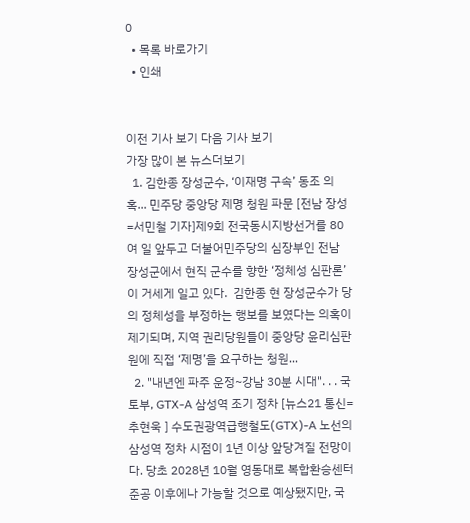0
  • 목록 바로가기
  • 인쇄


이전 기사 보기 다음 기사 보기
가장 많이 본 뉴스더보기
  1. 김한종 장성군수, ‘이재명 구속’ 동조 의혹... 민주당 중앙당 제명 청원 파문 [전남 장성=서민철 기자]제9회 전국동시지방선거를 80여 일 앞두고 더불어민주당의 심장부인 전남 장성군에서 현직 군수를 향한 ‘정체성 심판론’이 거세게 일고 있다.  김한종 현 장성군수가 당의 정체성을 부정하는 행보를 보였다는 의혹이 제기되며, 지역 권리당원들이 중앙당 윤리심판원에 직접 ‘제명’을 요구하는 청원...
  2. "내년엔 파주 운정~강남 30분 시대". . . 국토부, GTX-A 삼성역 조기 정차 [뉴스21 통신=추현욱 ] 수도권광역급행철도(GTX)-A 노선의 삼성역 정차 시점이 1년 이상 앞당겨질 전망이다. 당초 2028년 10월 영동대로 복합환승센터 준공 이후에나 가능할 것으로 예상됐지만, 국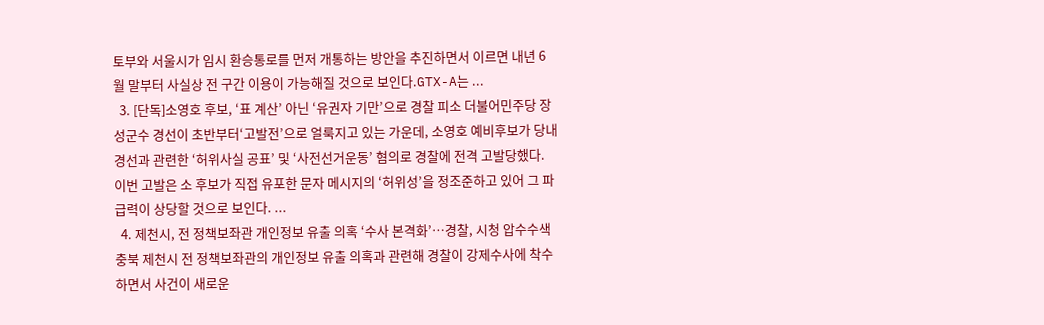토부와 서울시가 임시 환승통로를 먼저 개통하는 방안을 추진하면서 이르면 내년 6월 말부터 사실상 전 구간 이용이 가능해질 것으로 보인다.GTX-A는 ...
  3. [단독]소영호 후보, ‘표 계산’ 아닌 ‘유권자 기만’으로 경찰 피소 더불어민주당 장성군수 경선이 초반부터‘고발전’으로 얼룩지고 있는 가운데, 소영호 예비후보가 당내 경선과 관련한 ‘허위사실 공표’ 및 ‘사전선거운동’ 혐의로 경찰에 전격 고발당했다. 이번 고발은 소 후보가 직접 유포한 문자 메시지의 ‘허위성’을 정조준하고 있어 그 파급력이 상당할 것으로 보인다. ...
  4. 제천시, 전 정책보좌관 개인정보 유출 의혹 ‘수사 본격화’…경찰, 시청 압수수색 충북 제천시 전 정책보좌관의 개인정보 유출 의혹과 관련해 경찰이 강제수사에 착수하면서 사건이 새로운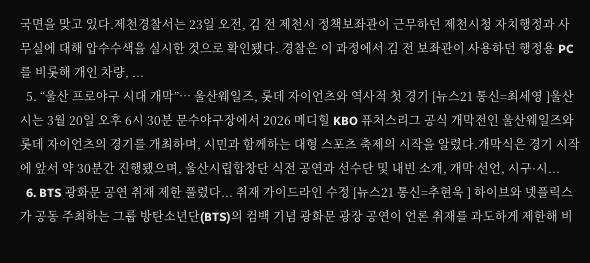국면을 맞고 있다.제천경찰서는 23일 오전, 김 전 제천시 정책보좌관이 근무하던 제천시청 자치행정과 사무실에 대해 압수수색을 실시한 것으로 확인됐다. 경찰은 이 과정에서 김 전 보좌관이 사용하던 행정용 PC를 비롯해 개인 차량, ...
  5. “울산 프로야구 시대 개막”… 울산웨일즈, 롯데 자이언츠와 역사적 첫 경기 [뉴스21 통신=최세영 ]울산시는 3월 20일 오후 6시 30분 문수야구장에서 2026 메디힐 KBO 퓨처스리그 공식 개막전인 울산웨일즈와 롯데 자이언츠의 경기를 개최하며, 시민과 함께하는 대형 스포츠 축제의 시작을 알렸다.개막식은 경기 시작에 앞서 약 30분간 진행됐으며, 울산시립합창단 식전 공연과 선수단 및 내빈 소개, 개막 선언, 시구·시...
  6. BTS 광화문 공연 취재 제한 풀렸다... 취재 가이드라인 수정 [뉴스21 통신=추현욱 ] 하이브와 넷플릭스가 공동 주최하는 그룹 방탄소년단(BTS)의 컴백 기념 광화문 광장 공연이 언론 취재를 과도하게 제한해 비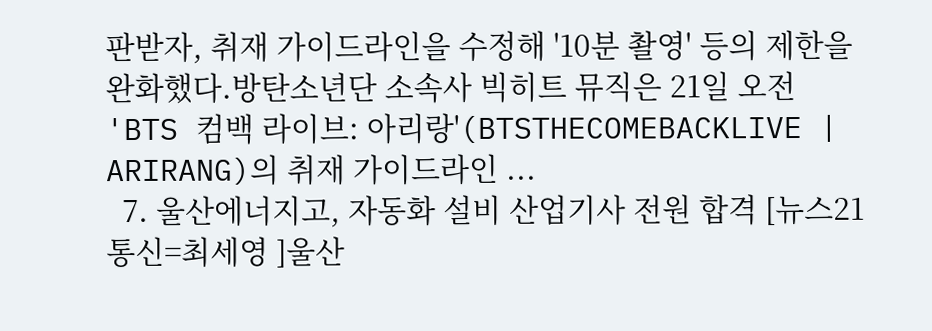판받자, 취재 가이드라인을 수정해 '10분 촬영' 등의 제한을 완화했다.방탄소년단 소속사 빅히트 뮤직은 21일 오전 'BTS 컴백 라이브: 아리랑'(BTSTHECOMEBACKLIVE | ARIRANG)의 취재 가이드라인 ...
  7. 울산에너지고, 자동화 설비 산업기사 전원 합격 [뉴스21 통신=최세영 ]울산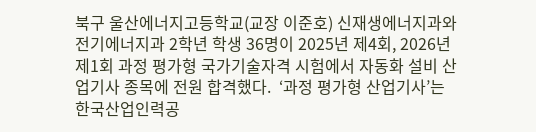북구 울산에너지고등학교(교장 이준호) 신재생에너지과와 전기에너지과 2학년 학생 36명이 2025년 제4회, 2026년 제1회 과정 평가형 국가기술자격 시험에서 자동화 설비 산업기사 종목에 전원 합격했다.  ‘과정 평가형 산업기사’는 한국산업인력공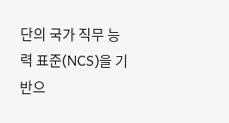단의 국가 직무 능력 표준(NCS)을 기반으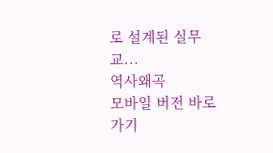로 설계된 실무교...
역사왜곡
모바일 버전 바로가기